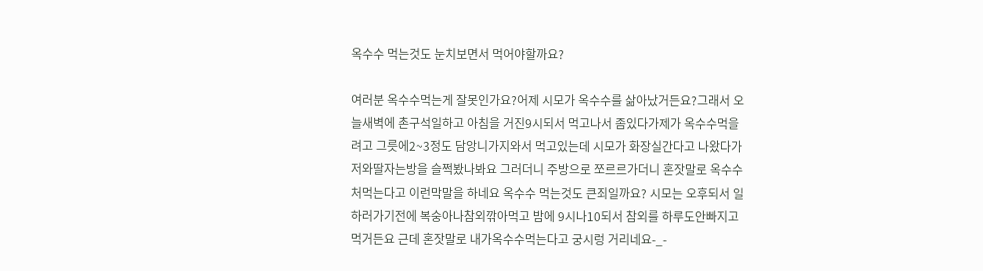옥수수 먹는것도 눈치보면서 먹어야할까요?

여러분 옥수수먹는게 잘못인가요?어제 시모가 옥수수를 삶아났거든요?그래서 오늘새벽에 촌구석일하고 아침을 거진9시되서 먹고나서 좀있다가제가 옥수수먹을려고 그릇에2~3정도 담앙니가지와서 먹고있는데 시모가 화장실간다고 나왔다가 저와딸자는방을 슬쩍봤나봐요 그러더니 주방으로 쪼르르가더니 혼잣말로 옥수수 처먹는다고 이런막말을 하네요 옥수수 먹는것도 큰죄일까요? 시모는 오후되서 일하러가기전에 복숭아나참외깎아먹고 밤에 9시나10되서 참외를 하루도안빠지고 먹거든요 근데 혼잣말로 내가옥수수먹는다고 궁시렁 거리네요-_-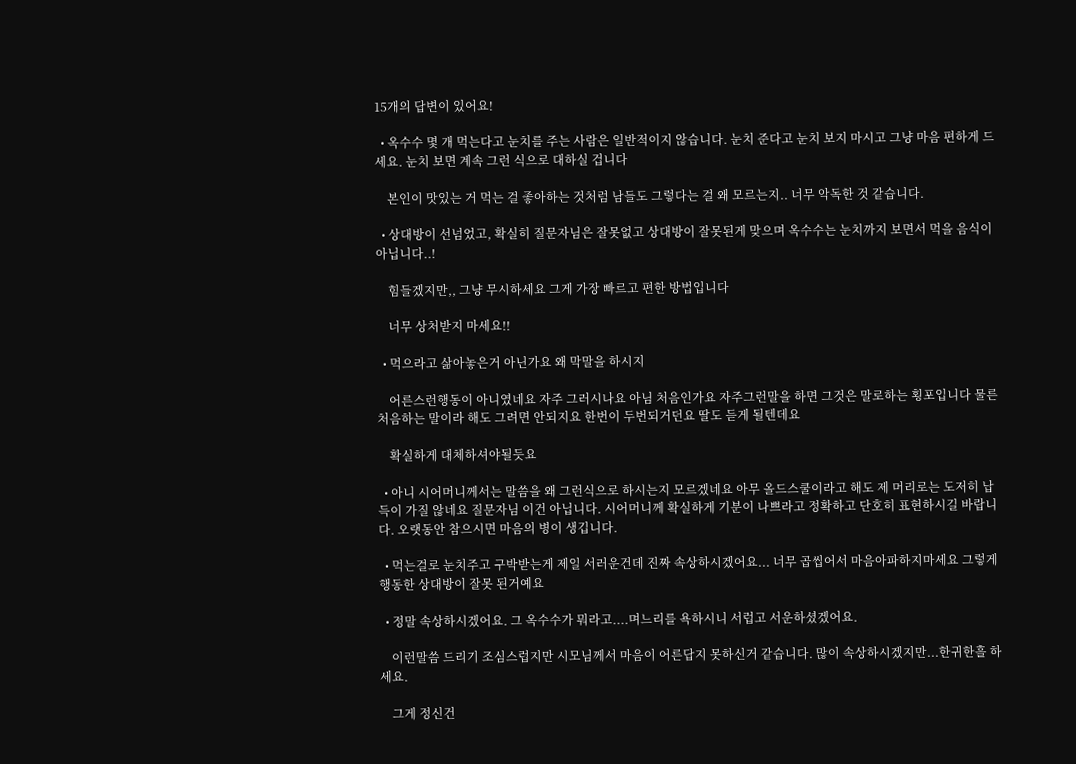15개의 답변이 있어요!

  • 옥수수 몇 개 먹는다고 눈치를 주는 사람은 일반적이지 않습니다. 눈치 준다고 눈치 보지 마시고 그냥 마음 편하게 드세요. 눈치 보면 계속 그런 식으로 대하실 겁니다

    본인이 맛있는 거 먹는 걸 좋아하는 것처럼 남들도 그렇다는 걸 왜 모르는지.. 너무 악독한 것 같습니다.

  • 상대방이 선넘었고, 확실히 질문자님은 잘못없고 상대방이 잘못된게 맞으며 옥수수는 눈치까지 보면서 먹을 음식이 아닙니다..!

    힘들겠지만,, 그냥 무시하세요 그게 가장 빠르고 편한 방법입니다

    너무 상처받지 마세요!!

  • 먹으라고 삶아놓은거 아닌가요 왜 막말을 하시지

    어른스런행동이 아니였네요 자주 그러시나요 아님 처음인가요 자주그런말을 하면 그것은 말로하는 횡포입니다 물른 처음하는 말이라 해도 그려면 안되지요 한번이 두번되거던요 딸도 듣게 될텐데요

    확실하게 대체하셔야될듯요

  • 아니 시어머니께서는 말씀을 왜 그런식으로 하시는지 모르겠네요 아무 올드스쿨이라고 해도 제 머리로는 도저히 납득이 가질 않네요 질문자님 이건 아닙니다. 시어머니께 확실하게 기분이 나쁘라고 정확하고 단호히 표현하시길 바랍니다. 오랫동안 참으시면 마음의 병이 생깁니다.

  • 먹는걸로 눈치주고 구박받는게 제일 서러운건데 진짜 속상하시겠어요... 너무 곱씹어서 마음아파하지마세요 그렇게행동한 상대방이 잘못 된거예요

  • 정말 속상하시겠어요. 그 옥수수가 뭐라고....며느리를 욕하시니 서럽고 서운하셨겠어요.

    이런말씀 드리기 조심스럽지만 시모님께서 마음이 어른답지 못하신거 같습니다. 많이 속상하시겠지만...한귀한흘 하세요.

    그게 정신건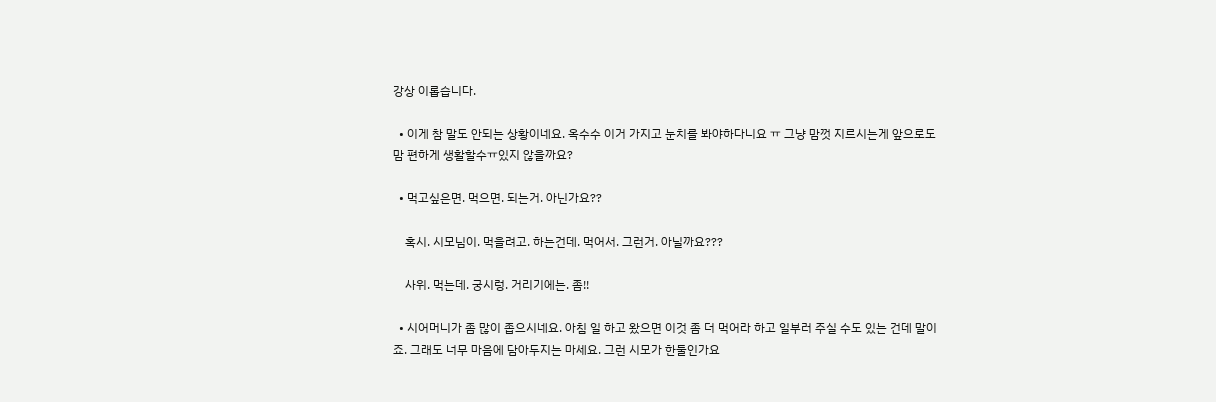강상 이롭습니다.

  • 이게 참 말도 안되는 상황이네요. 옥수수 이거 가지고 눈치를 봐야하다니요 ㅠ 그냥 맘껏 지르시는게 앞으로도 맘 편하게 생활할수ㅠ있지 않을까요?

  • 먹고싶은면. 먹으면. 되는거. 아닌가요??

    혹시. 시모님이. 먹을려고. 하는건데. 먹어서. 그런거. 아닐까요???

    사위. 먹는데. 궁시렁. 거리기에는. 좀!!

  • 시어머니가 좀 많이 좁으시네요. 아침 일 하고 왔으면 이것 좀 더 먹어라 하고 일부러 주실 수도 있는 건데 말이죠. 그래도 너무 마음에 담아두지는 마세요. 그런 시모가 한둘인가요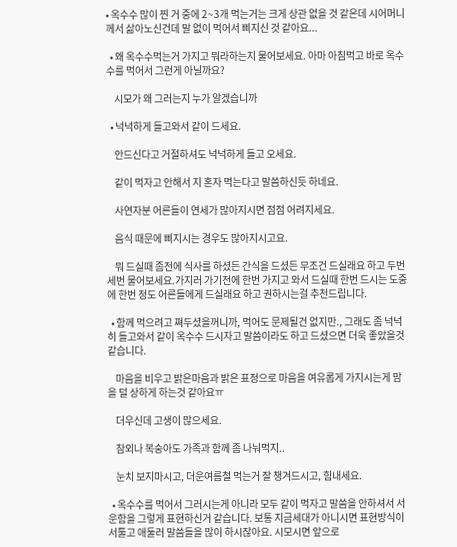• 옥수수 많이 찐 거 중에 2~3개 먹는거는 크게 상관 없을 것 같은데 시어머니께서 삶아노신건데 말 없이 먹어서 삐지신 것 같아요...

  • 왜 옥수수먹는거 가지고 뭐라하는지 물어보세요. 아마 아침먹고 바로 옥수수를 먹어서 그런게 아닐까요?

    시모가 왜 그러는지 누가 알겠습니까

  • 넉넉하게 들고와서 같이 드세요.

    안드신다고 거절하셔도 넉넉하게 들고 오세요.

    같이 먹자고 안해서 지 혼자 먹는다고 말씀하신듯 하네요.

    사연자분 어른들이 연세가 많아지시면 점점 어려지세요.

    음식 때문에 삐지시는 경우도 많아지시고요.

    뭐 드실때 좀전에 식사를 하셨든 간식을 드셨든 무조건 드실래요 하고 두번 세번 물어보세요.가지러 가기전에 한번 가지고 와서 드실때 한번 드시는 도중에 한번 정도 어른들에게 드실래요 하고 권하시는걸 추천드립니다.

  • 함께 먹으려고 쪄두셨을꺼니까, 먹어도 문제될건 없지만., 그래도 좀 넉넉히 들고와서 같이 옥수수 드시자고 말씀이라도 하고 드셨으면 더욱 좋았을것 같습니다.

    마음을 비우고 밝은마음과 밝은 표정으로 마음을 여유롭게 가지시는게 맘을 덜 상하게 하는것 같아요ㅠ

    더우신데 고생이 많으세요.

    참외나 복숭아도 가족과 함께 좀 나눠먹지..

    눈치 보지마시고, 더운여름철 먹는거 잘 챙겨드시고, 힘내세요.

  • 옥수수를 먹어서 그러시는게 아니라 모두 같이 먹자고 말씀을 안하셔서 서운함을 그렇게 표현하신거 같습니다. 보통 지금세대가 아니시면 표현방식이 서툴고 애둘러 말씀들을 많이 하시잖아요. 시모시면 앞으로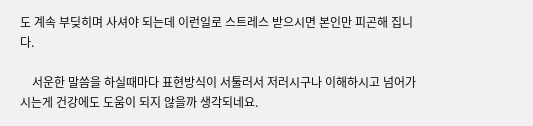도 계속 부딪히며 사셔야 되는데 이런일로 스트레스 받으시면 본인만 피곤해 집니다.

    서운한 말씀을 하실때마다 표현방식이 서툴러서 저러시구나 이해하시고 넘어가시는게 건강에도 도움이 되지 않을까 생각되네요.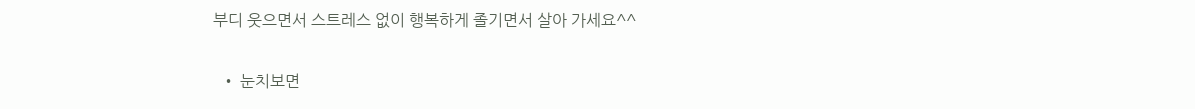부디 웃으면서 스트레스 없이 행복하게 졸기면서 살아 가세요^^

  • 눈치보면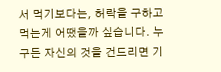서 먹기보다는, 허락을 구하고 먹는게 어땠을까 싶습니다. 누구든 자신의 것을 건드리면 기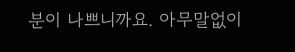분이 나쁘니까요. 아무말없이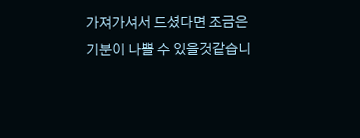가져가셔서 드셨다면 조금은 기분이 나쁠 수 있을것같습니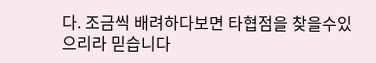다. 조금씩 배려하다보면 타협점을 찾을수있으리라 믿습니다